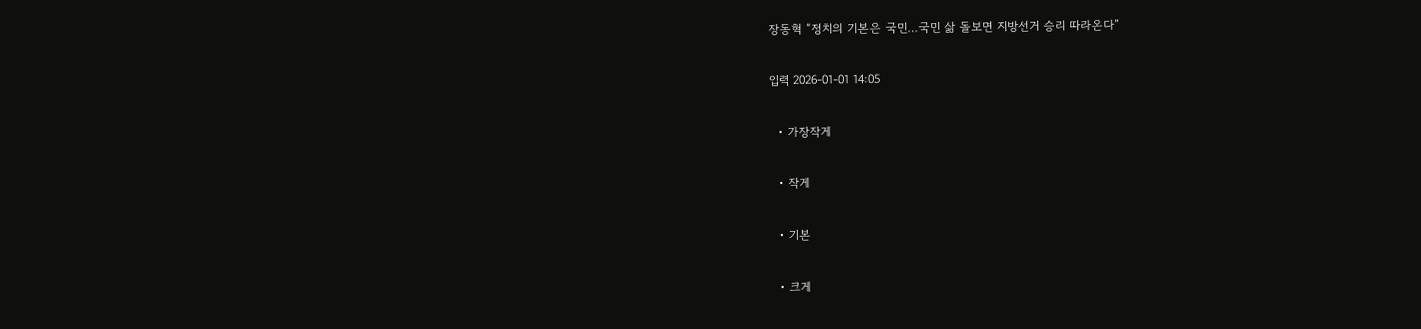장동혁 “정치의 기본은 국민…국민 삶 돌보면 지방선거 승리 따라온다”

입력 2026-01-01 14:05

  • 가장작게

  • 작게

  • 기본

  • 크게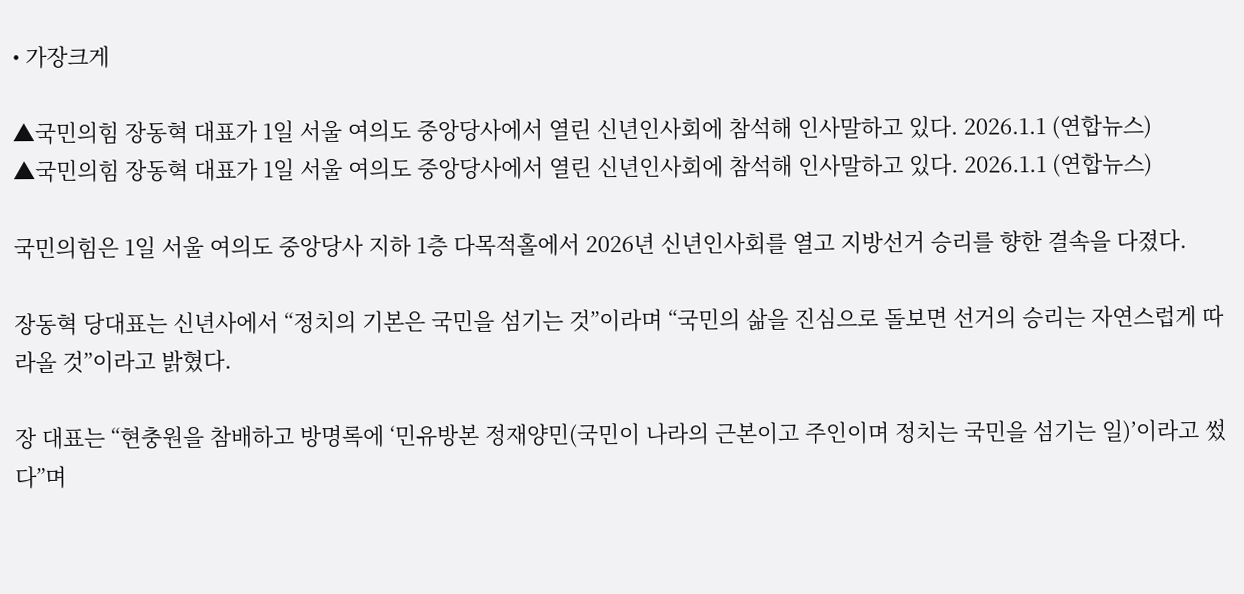• 가장크게

▲국민의힘 장동혁 대표가 1일 서울 여의도 중앙당사에서 열린 신년인사회에 참석해 인사말하고 있다. 2026.1.1 (연합뉴스)
▲국민의힘 장동혁 대표가 1일 서울 여의도 중앙당사에서 열린 신년인사회에 참석해 인사말하고 있다. 2026.1.1 (연합뉴스)

국민의힘은 1일 서울 여의도 중앙당사 지하 1층 다목적홀에서 2026년 신년인사회를 열고 지방선거 승리를 향한 결속을 다졌다.

장동혁 당대표는 신년사에서 “정치의 기본은 국민을 섬기는 것”이라며 “국민의 삶을 진심으로 돌보면 선거의 승리는 자연스럽게 따라올 것”이라고 밝혔다.

장 대표는 “현충원을 참배하고 방명록에 ‘민유방본 정재양민(국민이 나라의 근본이고 주인이며 정치는 국민을 섬기는 일)’이라고 썼다”며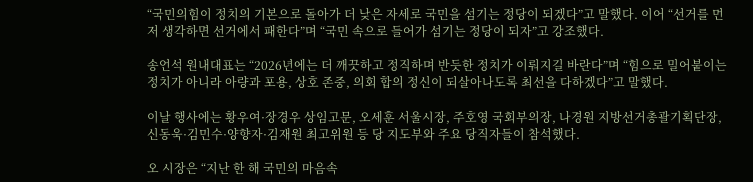“국민의힘이 정치의 기본으로 돌아가 더 낮은 자세로 국민을 섬기는 정당이 되겠다”고 말했다. 이어 “선거를 먼저 생각하면 선거에서 패한다”며 “국민 속으로 들어가 섬기는 정당이 되자”고 강조했다.

송언석 원내대표는 “2026년에는 더 깨끗하고 정직하며 반듯한 정치가 이뤄지길 바란다”며 “힘으로 밀어붙이는 정치가 아니라 아량과 포용, 상호 존중, 의회 합의 정신이 되살아나도록 최선을 다하겠다”고 말했다.

이날 행사에는 황우여·장경우 상임고문, 오세훈 서울시장, 주호영 국회부의장, 나경원 지방선거총괄기획단장, 신동욱·김민수·양향자·김재원 최고위원 등 당 지도부와 주요 당직자들이 참석했다.

오 시장은 “지난 한 해 국민의 마음속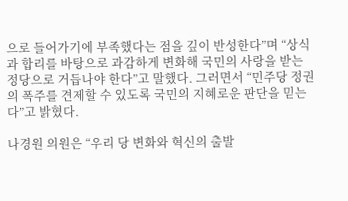으로 들어가기에 부족했다는 점을 깊이 반성한다”며 “상식과 합리를 바탕으로 과감하게 변화해 국민의 사랑을 받는 정당으로 거듭나야 한다”고 말했다. 그러면서 “민주당 정권의 폭주를 견제할 수 있도록 국민의 지혜로운 판단을 믿는다”고 밝혔다.

나경원 의원은 “우리 당 변화와 혁신의 출발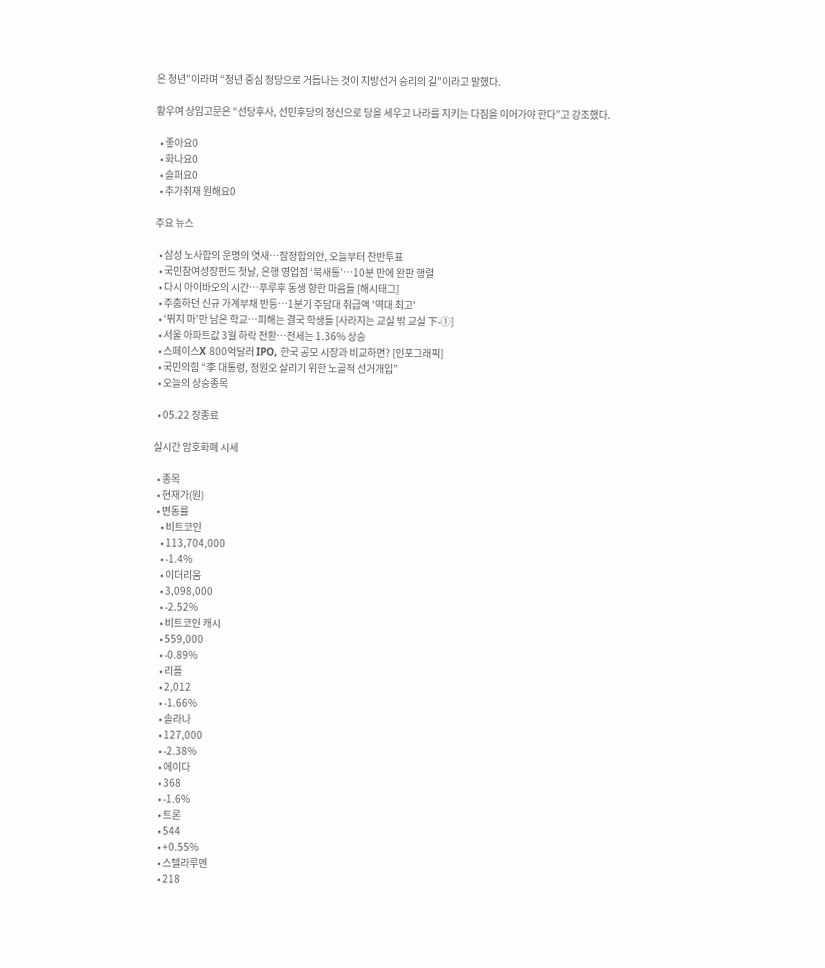은 청년”이라며 “청년 중심 정당으로 거듭나는 것이 지방선거 승리의 길”이라고 말했다.

황우여 상임고문은 “선당후사, 선민후당의 정신으로 당을 세우고 나라를 지키는 다짐을 이어가야 한다”고 강조했다.

  • 좋아요0
  • 화나요0
  • 슬퍼요0
  • 추가취재 원해요0

주요 뉴스

  • 삼성 노사합의 운명의 엿새⋯잠정합의안, 오늘부터 찬반투표
  • 국민참여성장펀드 첫날, 은행 영업점 ‘북새통’⋯10분 만에 완판 행렬
  • 다시 아이바오의 시간…푸루후 동생 향한 마음들 [해시태그]
  • 주춤하던 신규 가계부채 반등⋯1분기 주담대 취급액 '역대 최고'
  • ‘뛰지 마’만 남은 학교…피해는 결국 학생들 [사라지는 교실 밖 교실 下-①]
  • 서울 아파트값 3월 하락 전환⋯전세는 1.36% 상승
  • 스페이스X 800억달러 IPO, 한국 공모 시장과 비교하면? [인포그래픽]
  • 국민의힘 “李 대통령, 정원오 살리기 위한 노골적 선거개입”
  • 오늘의 상승종목

  • 05.22 장종료

실시간 암호화폐 시세

  • 종목
  • 현재가(원)
  • 변동률
    • 비트코인
    • 113,704,000
    • -1.4%
    • 이더리움
    • 3,098,000
    • -2.52%
    • 비트코인 캐시
    • 559,000
    • -0.89%
    • 리플
    • 2,012
    • -1.66%
    • 솔라나
    • 127,000
    • -2.38%
    • 에이다
    • 368
    • -1.6%
    • 트론
    • 544
    • +0.55%
    • 스텔라루멘
    • 218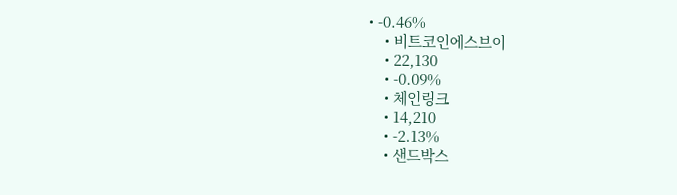• -0.46%
    • 비트코인에스브이
    • 22,130
    • -0.09%
    • 체인링크
    • 14,210
    • -2.13%
    • 샌드박스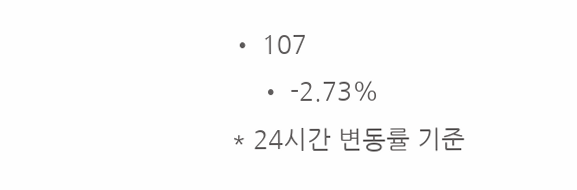• 107
    • -2.73%
* 24시간 변동률 기준